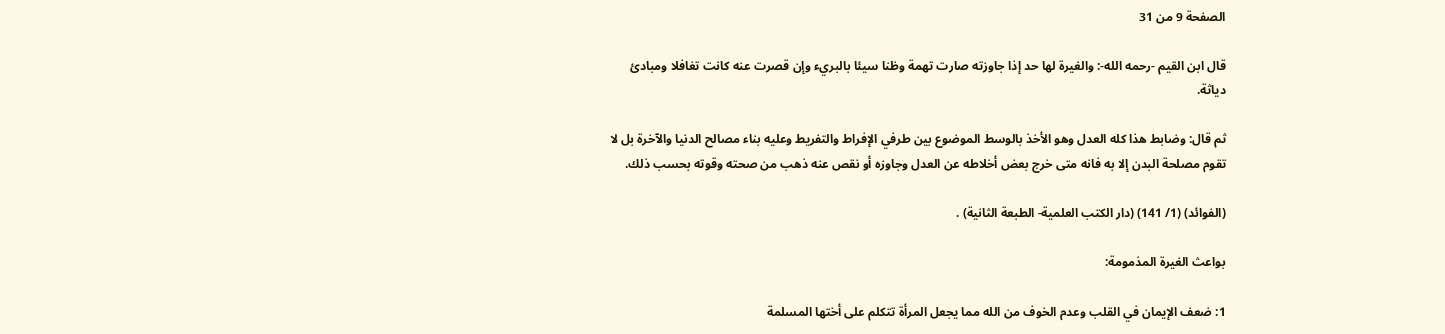الصفحة 9 من 31

قال ابن القيم -رحمه الله-: والغيرة لها حد إذا جاوزته صارت تهمة وظنا سيئا بالبريء وإن قصرت عنه كانت تغافلا ومبادئ دياثة.

ثم قال: وضابط هذا كله العدل وهو الأخذ بالوسط الموضوع بين طرفي الإفراط والتفريط وعليه بناء مصالح الدنيا والآخرة بل لا تقوم مصلحة البدن إلا به فانه متى خرج بعض أخلاطه عن العدل وجاوزه أو نقص عنه ذهب من صحته وقوته بحسب ذلك.

(الفوائد) (1/ 141) (دار الكتب العلمية- الطبعة الثانية) .

بواعث الغيرة المذمومة:

1: ضعف الإيمان في القلب وعدم الخوف من الله مما يجعل المرأة تتكلم على أختها المسلمة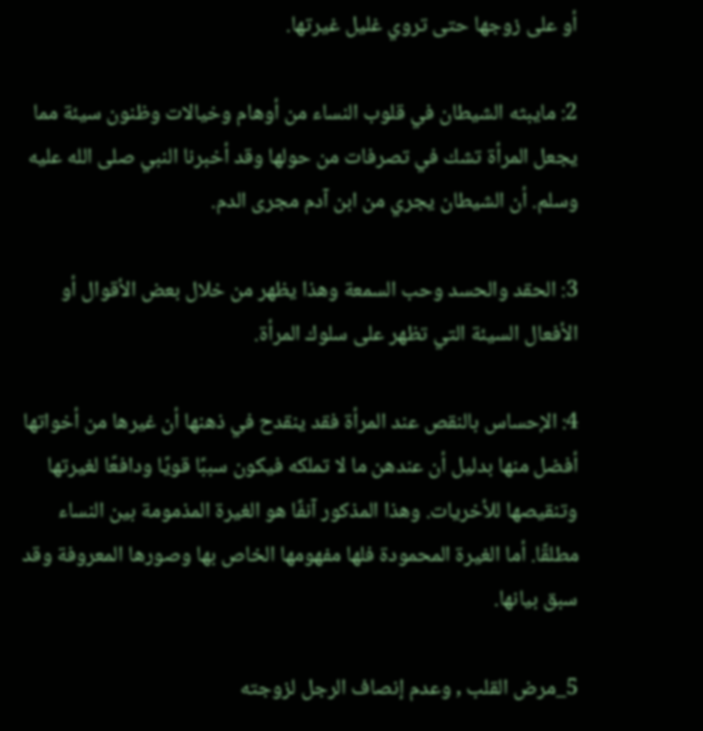أو على زوجها حتى تروي غليل غيرتها.

2: مايبثه الشيطان في قلوب النساء من أوهام وخيالات وظنون سيئة مما يجعل المرأة تشك في تصرفات من حولها وقد أخبرنا النبي صلى الله عليه وسلم. أن الشيطان يجري من ابن آدم مجرى الدم.

3: الحقد والحسد وحب السمعة وهذا يظهر من خلال بعض الأقوال أو الأفعال السيئة التي تظهر على سلوك المرأة.

4: الإحساس بالنقص عند المرأة فقد ينقدح في ذهنها أن غيرها من أخواتها أفضل منها بدليل أن عندهن ما لا تملكه فيكون سببًا قويًا ودافعًا لغيرتها وتنقيصها للأخريات. وهذا المذكور آنفًا هو الغيرة المذمومة بين النساء مطلقًا. أما الغيرة المحمودة فلها مفهومها الخاص بها وصورها المعروفة وقد سبق بيانها.

5_مرض القلب , وعدم إنصاف الرجل لزوجته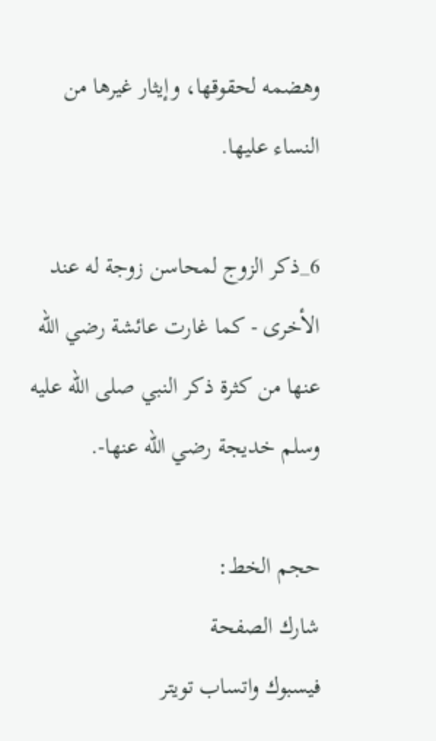وهضمه لحقوقها، وإيثار غيرها من النساء عليها.

6_ذكر الزوج لمحاسن زوجة له عند الأخرى - كما غارت عائشة رضي الله عنها من كثرة ذكر النبي صلى الله عليه وسلم خديجة رضي الله عنها-.

حجم الخط:
شارك الصفحة
فيسبوك واتساب تويتر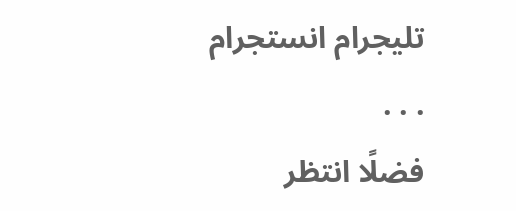تليجرام انستجرام
. . .
فضلًا انتظر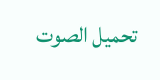تحميل الصوت